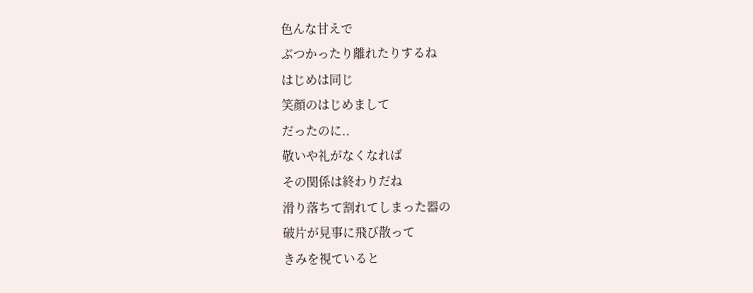色んな甘えで
ぶつかったり離れたりするね
はじめは同じ
笑顔のはじめまして
だったのに..
敬いや礼がなくなれば
その関係は終わりだね
滑り落ちて割れてしまった器の
破片が見事に飛び散って
きみを視ていると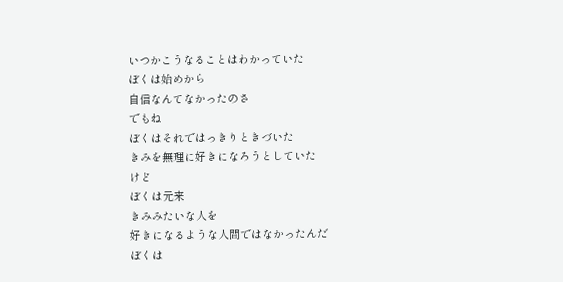いつかこうなることはわかっていた
ぼくは始めから
自信なんてなかったのさ
でもね
ぼくはそれではっきりときづいた
きみを無理に好きになろうとしていた
けど
ぼくは元来
きみみたいな人を
好きになるような人間ではなかったんだ
ぼくは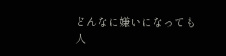どんなに嫌いになっても
人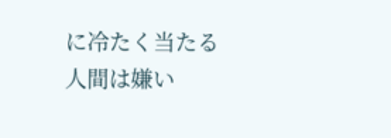に冷たく当たる人間は嫌い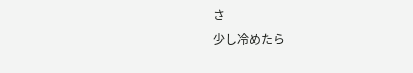さ
少し冷めたら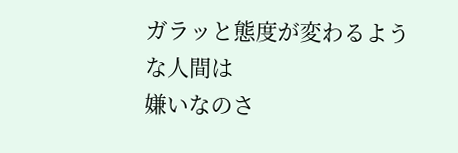ガラッと態度が変わるような人間は
嫌いなのさ